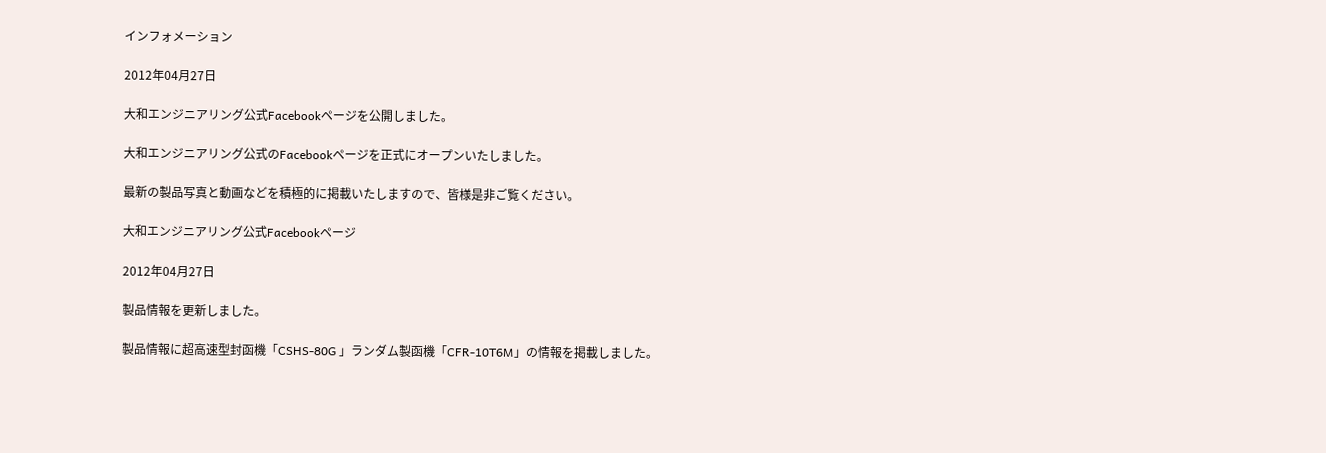インフォメーション

2012年04月27日

大和エンジニアリング公式Facebookページを公開しました。

大和エンジニアリング公式のFacebookページを正式にオープンいたしました。

最新の製品写真と動画などを積極的に掲載いたしますので、皆様是非ご覧ください。

大和エンジニアリング公式Facebookページ

2012年04月27日

製品情報を更新しました。

製品情報に超高速型封函機「CSHS-80G 」ランダム製函機「CFR-10T6M」の情報を掲載しました。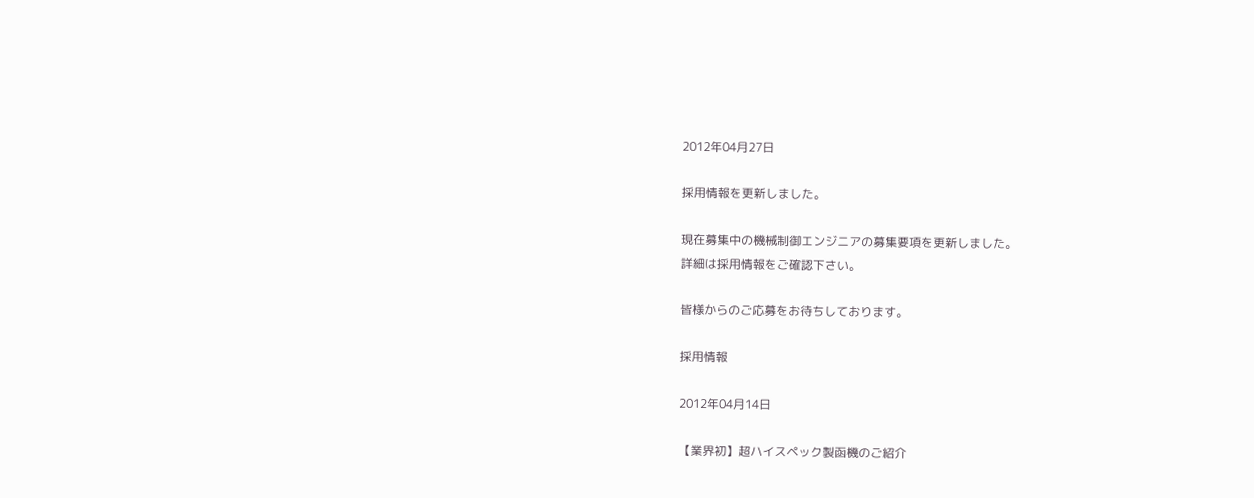2012年04月27日

採用情報を更新しました。

現在募集中の機械制御エンジニアの募集要項を更新しました。
詳細は採用情報をご確認下さい。

皆様からのご応募をお待ちしております。

採用情報

2012年04月14日

【業界初】超ハイスペック製函機のご紹介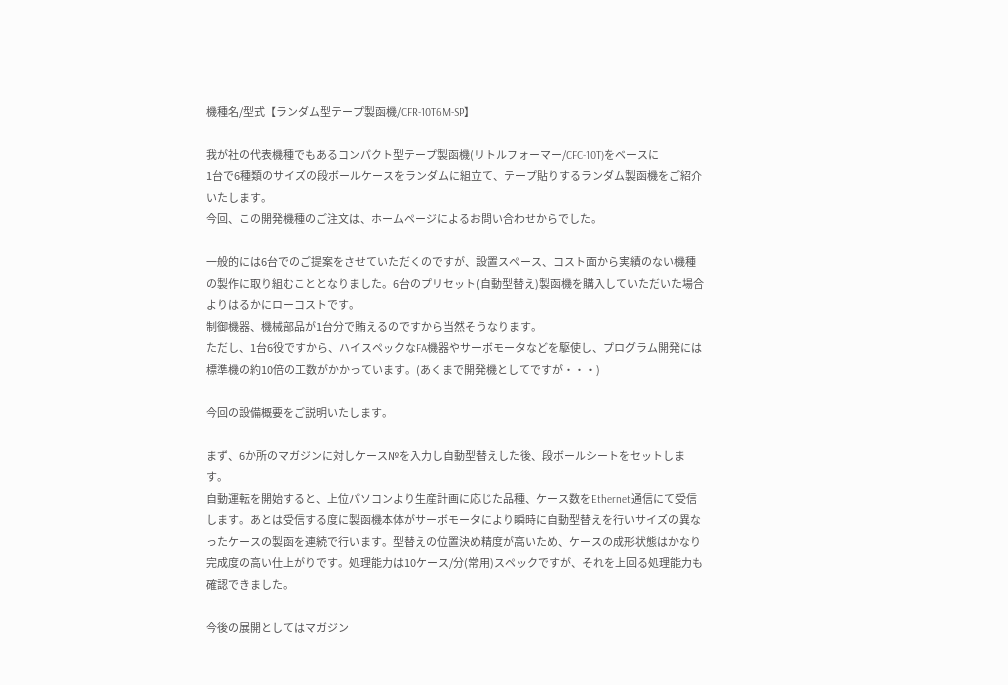機種名/型式【ランダム型テープ製函機/CFR-10T6M-SP】

我が社の代表機種でもあるコンパクト型テープ製函機(リトルフォーマー/CFC-10T)をベースに
1台で6種類のサイズの段ボールケースをランダムに組立て、テープ貼りするランダム製函機をご紹介いたします。
今回、この開発機種のご注文は、ホームページによるお問い合わせからでした。

一般的には6台でのご提案をさせていただくのですが、設置スペース、コスト面から実績のない機種の製作に取り組むこととなりました。6台のプリセット(自動型替え)製函機を購入していただいた場合よりはるかにローコストです。
制御機器、機械部品が1台分で賄えるのですから当然そうなります。
ただし、1台6役ですから、ハイスペックなFA機器やサーボモータなどを駆使し、プログラム開発には標準機の約10倍の工数がかかっています。(あくまで開発機としてですが・・・)

今回の設備概要をご説明いたします。

まず、6か所のマガジンに対しケース№を入力し自動型替えした後、段ボールシートをセットします。
自動運転を開始すると、上位パソコンより生産計画に応じた品種、ケース数をEthernet通信にて受信します。あとは受信する度に製函機本体がサーボモータにより瞬時に自動型替えを行いサイズの異なったケースの製函を連続で行います。型替えの位置決め精度が高いため、ケースの成形状態はかなり完成度の高い仕上がりです。処理能力は10ケース/分(常用)スペックですが、それを上回る処理能力も確認できました。

今後の展開としてはマガジン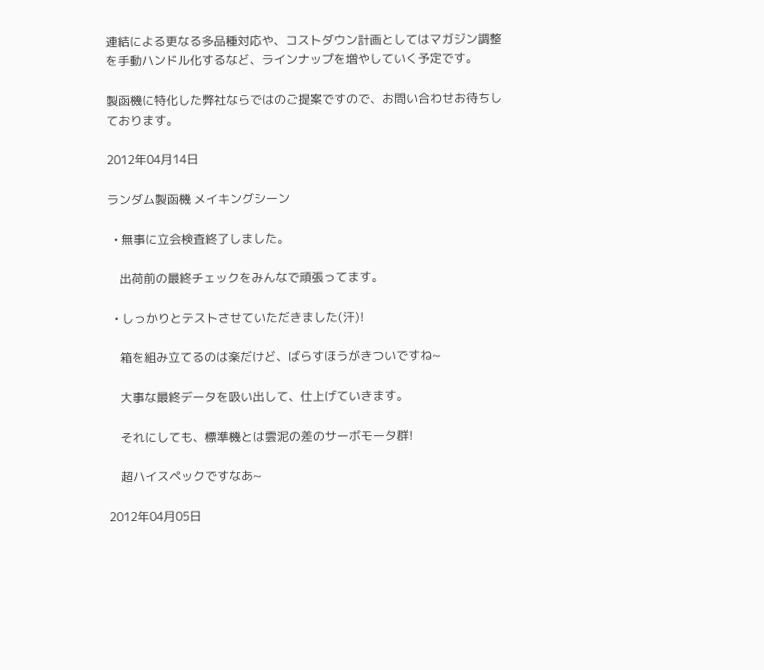連結による更なる多品種対応や、コストダウン計画としてはマガジン調整を手動ハンドル化するなど、ラインナップを増やしていく予定です。

製函機に特化した弊社ならではのご提案ですので、お問い合わせお待ちしております。

2012年04月14日

ランダム製函機 メイキングシーン

  • 無事に立会検査終了しました。

    出荷前の最終チェックをみんなで頑張ってます。

  • しっかりとテストさせていただきました(汗)!

    箱を組み立てるのは楽だけど、ばらすほうがきついですね~

    大事な最終データを吸い出して、仕上げていきます。

    それにしても、標準機とは雲泥の差のサーボモータ群!

    超ハイスペックですなあ~

2012年04月05日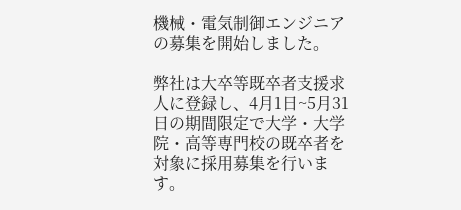機械・電気制御エンジニアの募集を開始しました。

弊社は大卒等既卒者支援求人に登録し、4月1日~5月31日の期間限定で大学・大学院・高等専門校の既卒者を対象に採用募集を行います。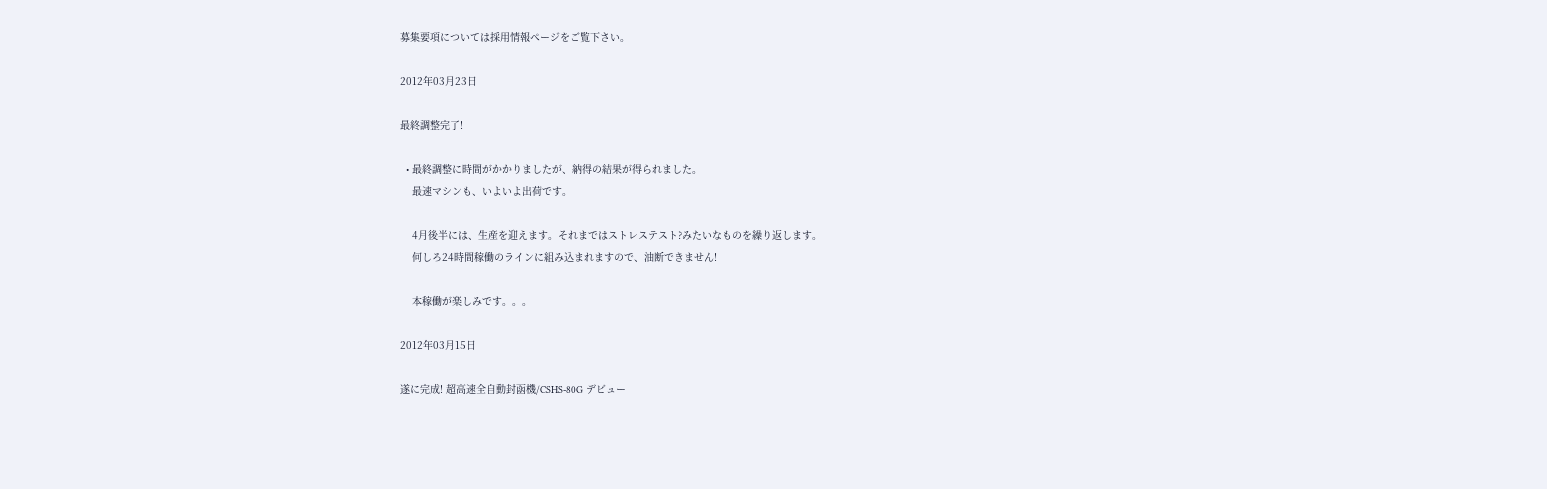募集要項については採用情報ページをご覧下さい。

2012年03月23日

最終調整完了!

  • 最終調整に時間がかかりましたが、納得の結果が得られました。
    最速マシンも、いよいよ出荷です。

    4月後半には、生産を迎えます。それまではストレステスト?みたいなものを繰り返します。
    何しろ24時間稼働のラインに組み込まれますので、油断できません!

    本稼働が楽しみです。。。

2012年03月15日

遂に完成! 超高速全自動封函機/CSHS-80G デビュー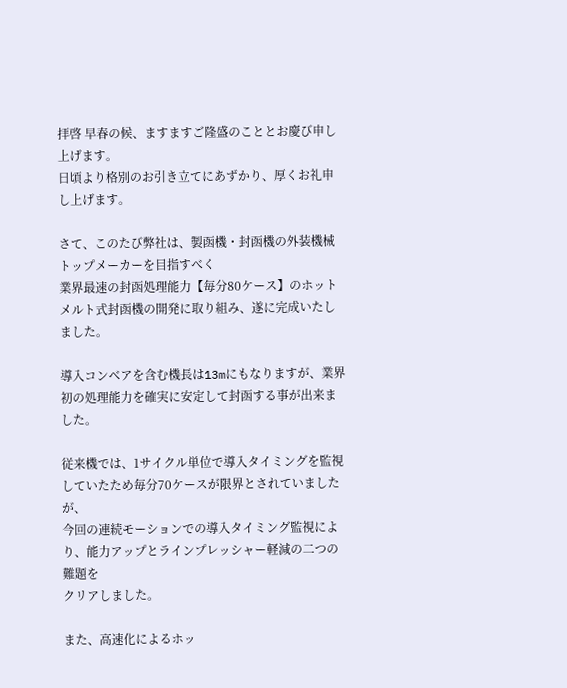拝啓 早春の候、ますますご隆盛のこととお慶び申し上げます。
日頃より格別のお引き立てにあずかり、厚くお礼申し上げます。

さて、このたび弊社は、製函機・封函機の外装機械トップメーカーを目指すべく
業界最速の封函処理能力【毎分80ケース】のホットメルト式封函機の開発に取り組み、遂に完成いたしました。

導入コンベアを含む機長は13mにもなりますが、業界初の処理能力を確実に安定して封函する事が出来ました。

従来機では、1サイクル単位で導入タイミングを監視していたため毎分70ケースが限界とされていましたが、
今回の連続モーションでの導入タイミング監視により、能力アップとラインプレッシャー軽減の二つの難題を
クリアしました。

また、高速化によるホッ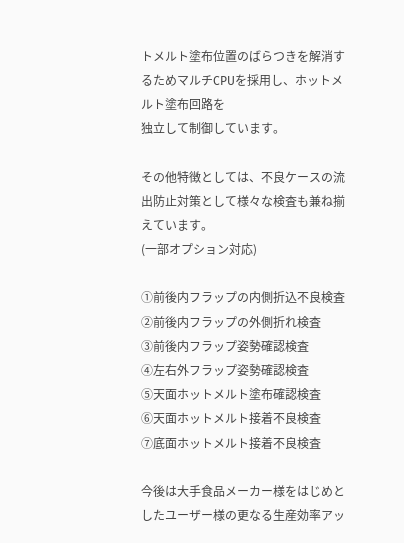トメルト塗布位置のばらつきを解消するためマルチCPUを採用し、ホットメルト塗布回路を
独立して制御しています。

その他特徴としては、不良ケースの流出防止対策として様々な検査も兼ね揃えています。
(一部オプション対応)

①前後内フラップの内側折込不良検査
②前後内フラップの外側折れ検査
③前後内フラップ姿勢確認検査
④左右外フラップ姿勢確認検査
⑤天面ホットメルト塗布確認検査
⑥天面ホットメルト接着不良検査
⑦底面ホットメルト接着不良検査

今後は大手食品メーカー様をはじめとしたユーザー様の更なる生産効率アッ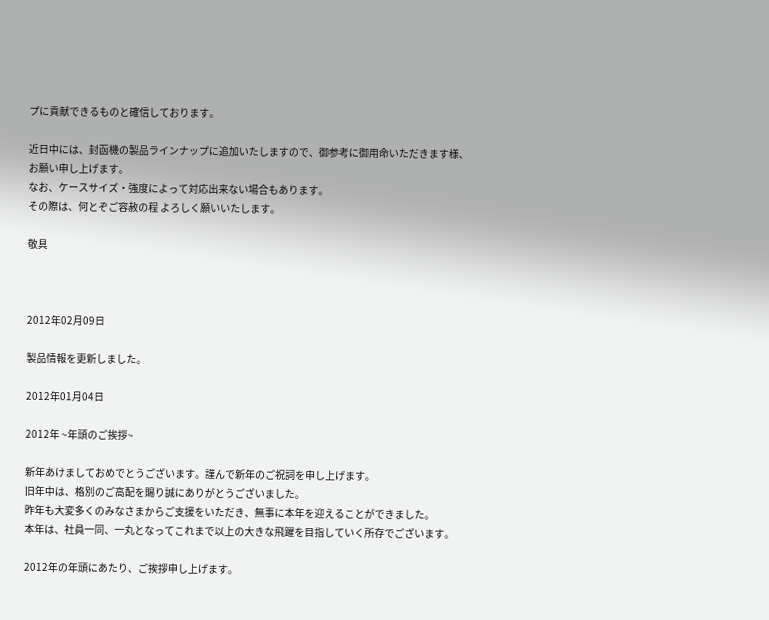プに貢献できるものと確信しております。

近日中には、封函機の製品ラインナップに追加いたしますので、御参考に御用命いただきます様、
お願い申し上げます。
なお、ケースサイズ・強度によって対応出来ない場合もあります。
その際は、何とぞご容赦の程 よろしく願いいたします。

敬具



2012年02月09日

製品情報を更新しました。

2012年01月04日

2012年 ~年頭のご挨拶~

新年あけましておめでとうございます。謹んで新年のご祝詞を申し上げます。
旧年中は、格別のご高配を賜り誠にありがとうございました。
昨年も大変多くのみなさまからご支援をいただき、無事に本年を迎えることができました。
本年は、社員一同、一丸となってこれまで以上の大きな飛躍を目指していく所存でございます。

2012年の年頭にあたり、ご挨拶申し上げます。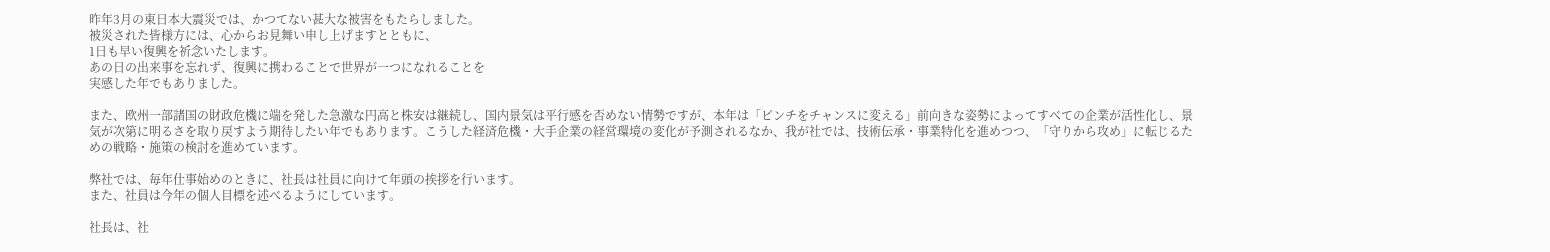昨年3月の東日本大震災では、かつてない甚大な被害をもたらしました。
被災された皆様方には、心からお見舞い申し上げますとともに、
1日も早い復興を祈念いたします。
あの日の出来事を忘れず、復興に携わることで世界が一つになれることを
実感した年でもありました。

また、欧州一部諸国の財政危機に端を発した急激な円高と株安は継続し、国内景気は平行感を否めない情勢ですが、本年は「ピンチをチャンスに変える」前向きな姿勢によってすべての企業が活性化し、景気が次第に明るさを取り戻すよう期待したい年でもあります。こうした経済危機・大手企業の経営環境の変化が予測されるなか、我が社では、技術伝承・事業特化を進めつつ、「守りから攻め」に転じるための戦略・施策の検討を進めています。

弊社では、毎年仕事始めのときに、社長は社員に向けて年頭の挨拶を行います。
また、社員は今年の個人目標を述べるようにしています。

社長は、社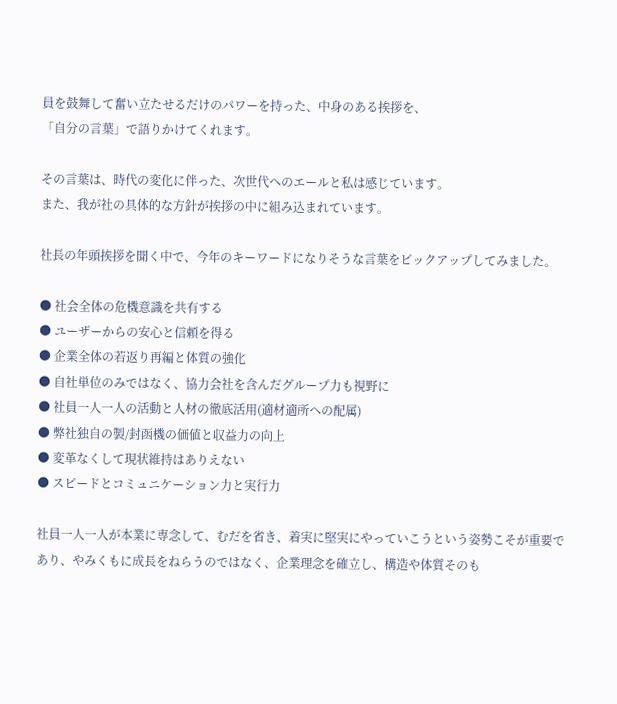員を鼓舞して奮い立たせるだけのパワーを持った、中身のある挨拶を、
「自分の言葉」で語りかけてくれます。

その言葉は、時代の変化に伴った、次世代へのエールと私は感じています。
また、我が社の具体的な方針が挨拶の中に組み込まれています。

社長の年頭挨拶を聞く中で、今年のキーワードになりそうな言葉をピックアップしてみました。

● 社会全体の危機意識を共有する
● ユーザーからの安心と信頼を得る
● 企業全体の若返り再編と体質の強化
● 自社単位のみではなく、協力会社を含んだグループ力も視野に
● 社員一人一人の活動と人材の徹底活用(適材適所への配属)
● 弊社独自の製/封函機の価値と収益力の向上
● 変革なくして現状維持はありえない
● スピードとコミュニケーション力と実行力

社員一人一人が本業に専念して、むだを省き、着実に堅実にやっていこうという姿勢こそが重要であり、やみくもに成長をねらうのではなく、企業理念を確立し、構造や体質そのも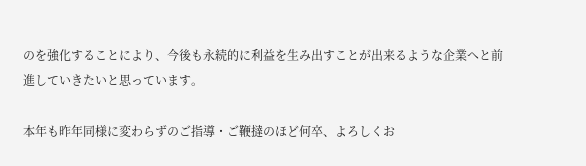のを強化することにより、今後も永続的に利益を生み出すことが出来るような企業へと前進していきたいと思っています。

本年も昨年同様に変わらずのご指導・ご鞭撻のほど何卒、よろしくお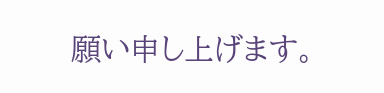願い申し上げます。